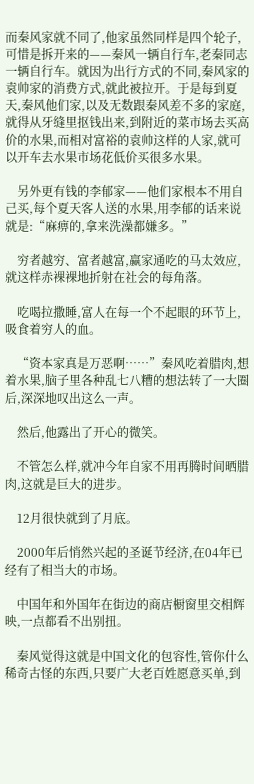而秦风家就不同了,他家虽然同样是四个轮子,可惜是拆开来的——秦风一辆自行车,老秦同志一辆自行车。就因为出行方式的不同,秦风家的袁帅家的消费方式,就此被拉开。于是每到夏天,秦风他们家,以及无数跟秦风差不多的家庭,就得从牙缝里抠钱出来,到附近的菜市场去买高价的水果,而相对富裕的袁帅这样的人家,就可以开车去水果市场花低价买很多水果。

    另外更有钱的李郁家——他们家根本不用自己买,每个夏天客人送的水果,用李郁的话来说就是:“麻痹的,拿来洗澡都嫌多。”

    穷者越穷、富者越富,赢家通吃的马太效应,就这样赤裸裸地折射在社会的每角落。

    吃喝拉撒睡,富人在每一个不起眼的环节上,吸食着穷人的血。

    “资本家真是万恶啊……”秦风吃着腊肉,想着水果,脑子里各种乱七八糟的想法转了一大圈后,深深地叹出这么一声。

    然后,他露出了开心的微笑。

    不管怎么样,就冲今年自家不用再腾时间晒腊肉,这就是巨大的进步。

    12月很快就到了月底。

    2000年后悄然兴起的圣诞节经济,在04年已经有了相当大的市场。

    中国年和外国年在街边的商店橱窗里交相辉映,一点都看不出别扭。

    秦风觉得这就是中国文化的包容性,管你什么稀奇古怪的东西,只要广大老百姓愿意买单,到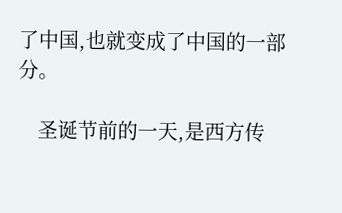了中国,也就变成了中国的一部分。

    圣诞节前的一天,是西方传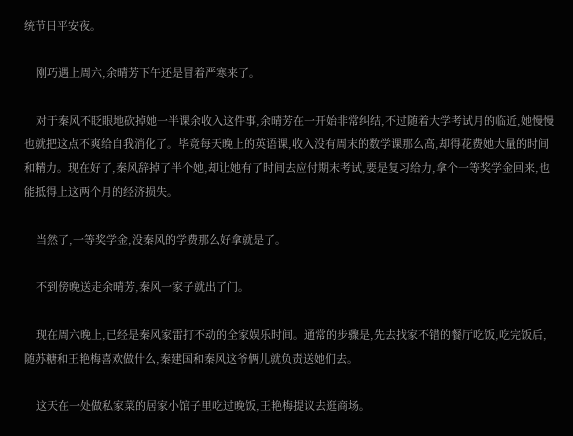统节日平安夜。

    刚巧遇上周六,余晴芳下午还是冒着严寒来了。

    对于秦风不眨眼地砍掉她一半课余收入这件事,余晴芳在一开始非常纠结,不过随着大学考试月的临近,她慢慢也就把这点不爽给自我消化了。毕竟每天晚上的英语课,收入没有周末的数学课那么高,却得花费她大量的时间和精力。现在好了,秦风辞掉了半个她,却让她有了时间去应付期末考试,要是复习给力,拿个一等奖学金回来,也能抵得上这两个月的经济损失。

    当然了,一等奖学金,没秦风的学费那么好拿就是了。

    不到傍晚送走余晴芳,秦风一家子就出了门。

    现在周六晚上,已经是秦风家雷打不动的全家娱乐时间。通常的步骤是,先去找家不错的餐厅吃饭,吃完饭后,随苏糖和王艳梅喜欢做什么,秦建国和秦风这爷俩儿就负责送她们去。

    这天在一处做私家菜的居家小馆子里吃过晚饭,王艳梅提议去逛商场。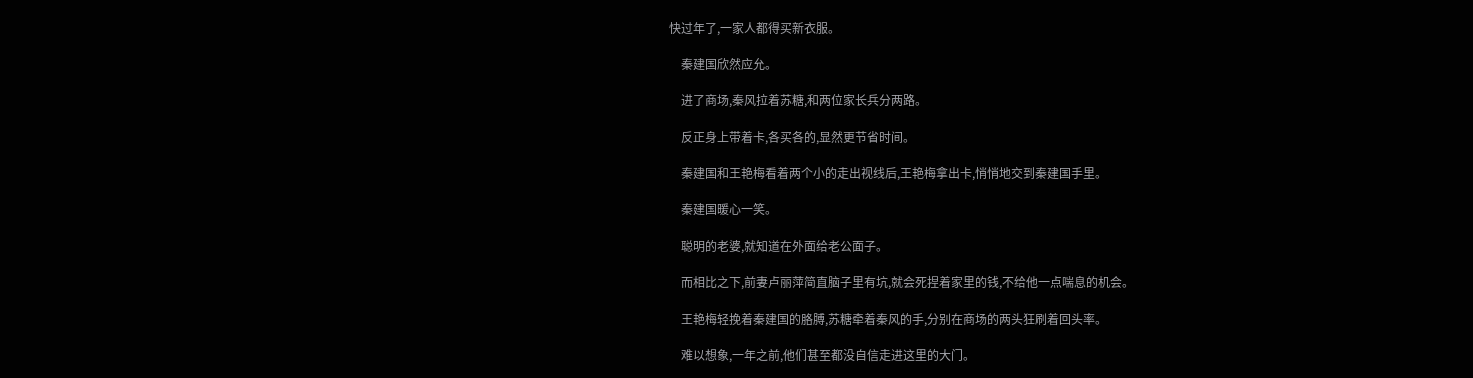快过年了,一家人都得买新衣服。

    秦建国欣然应允。

    进了商场,秦风拉着苏糖,和两位家长兵分两路。

    反正身上带着卡,各买各的,显然更节省时间。

    秦建国和王艳梅看着两个小的走出视线后,王艳梅拿出卡,悄悄地交到秦建国手里。

    秦建国暖心一笑。

    聪明的老婆,就知道在外面给老公面子。

    而相比之下,前妻卢丽萍简直脑子里有坑,就会死捏着家里的钱,不给他一点喘息的机会。

    王艳梅轻挽着秦建国的胳膊,苏糖牵着秦风的手,分别在商场的两头狂刷着回头率。

    难以想象,一年之前,他们甚至都没自信走进这里的大门。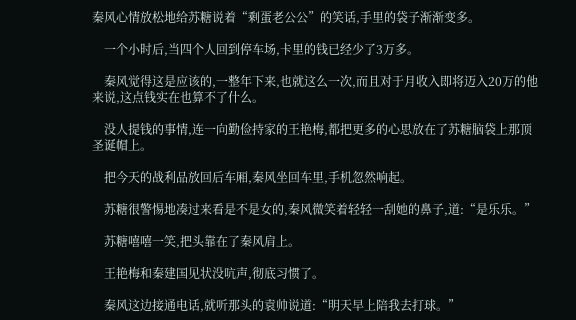秦风心情放松地给苏糖说着“剩蛋老公公”的笑话,手里的袋子渐渐变多。

    一个小时后,当四个人回到停车场,卡里的钱已经少了3万多。

    秦风觉得这是应该的,一整年下来,也就这么一次,而且对于月收入即将迈入20万的他来说,这点钱实在也算不了什么。

    没人提钱的事情,连一向勤俭持家的王艳梅,都把更多的心思放在了苏糖脑袋上那顶圣诞帽上。

    把今天的战利品放回后车厢,秦风坐回车里,手机忽然响起。

    苏糖很警惕地凑过来看是不是女的,秦风微笑着轻轻一刮她的鼻子,道:“是乐乐。”

    苏糖嘻嘻一笑,把头靠在了秦风肩上。

    王艳梅和秦建国见状没吭声,彻底习惯了。

    秦风这边接通电话,就听那头的袁帅说道:“明天早上陪我去打球。”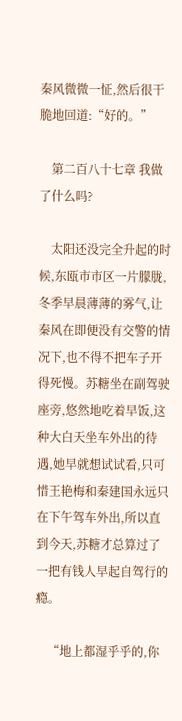秦风微微一怔,然后很干脆地回道:“好的。”

    第二百八十七章 我做了什么吗?

    太阳还没完全升起的时候,东瓯市市区一片朦胧,冬季早晨薄薄的雾气,让秦风在即便没有交警的情况下,也不得不把车子开得死慢。苏糖坐在副驾驶座旁,悠然地吃着早饭,这种大白天坐车外出的待遇,她早就想试试看,只可惜王艳梅和秦建国永远只在下午驾车外出,所以直到今天,苏糖才总算过了一把有钱人早起自驾行的瘾。

    “地上都湿乎乎的,你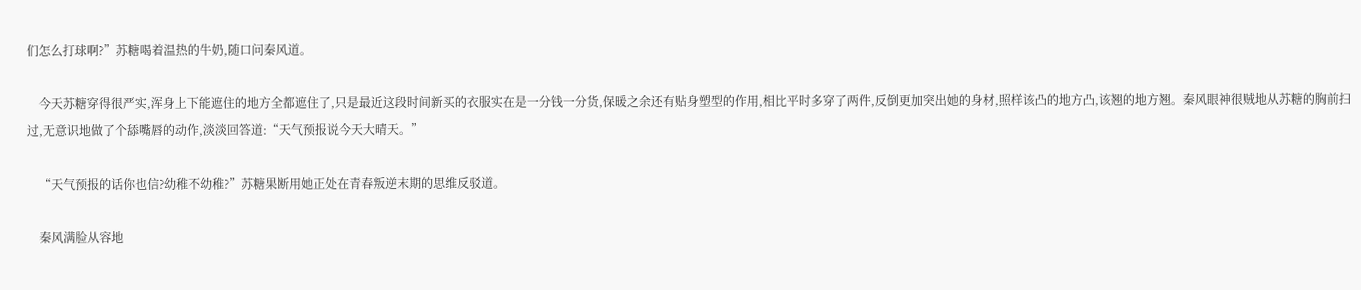们怎么打球啊?”苏糖喝着温热的牛奶,随口问秦风道。

    今天苏糖穿得很严实,浑身上下能遮住的地方全都遮住了,只是最近这段时间新买的衣服实在是一分钱一分货,保暖之余还有贴身塑型的作用,相比平时多穿了两件,反倒更加突出她的身材,照样该凸的地方凸,该翘的地方翘。秦风眼神很贼地从苏糖的胸前扫过,无意识地做了个舔嘴唇的动作,淡淡回答道:“天气预报说今天大晴天。”

    “天气预报的话你也信?幼稚不幼稚?”苏糖果断用她正处在青春叛逆末期的思维反驳道。

    秦风满脸从容地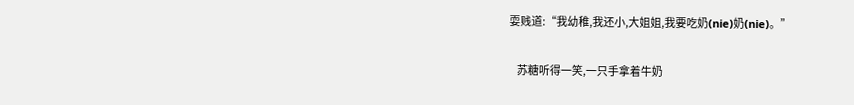耍贱道:“我幼稚,我还小,大姐姐,我要吃奶(nie)奶(nie)。”

    苏糖听得一笑,一只手拿着牛奶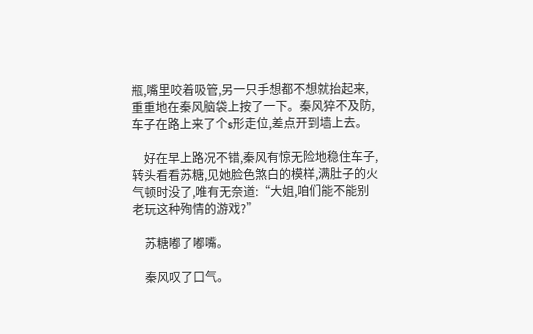瓶,嘴里咬着吸管,另一只手想都不想就抬起来,重重地在秦风脑袋上按了一下。秦风猝不及防,车子在路上来了个s形走位,差点开到墙上去。

    好在早上路况不错,秦风有惊无险地稳住车子,转头看看苏糖,见她脸色煞白的模样,满肚子的火气顿时没了,唯有无奈道:“大姐,咱们能不能别老玩这种殉情的游戏?”

    苏糖嘟了嘟嘴。

    秦风叹了口气。